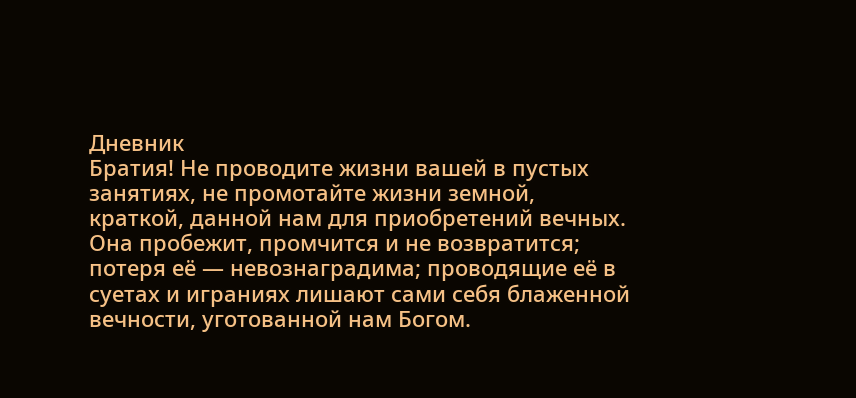Дневник
Братия! Не проводите жизни вашей в пустых занятиях, не промотайте жизни земной, краткой, данной нам для приобретений вечных. Она пробежит, промчится и не возвратится; потеря её — невознаградима; проводящие её в суетах и играниях лишают сами себя блаженной вечности, уготованной нам Богом.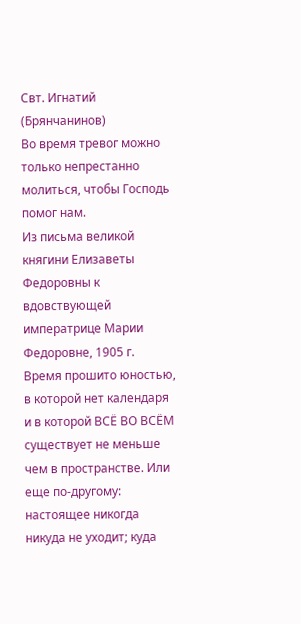Свт. Игнатий (Брянчанинов)
Во время тревог можно только непрестанно молиться, чтобы Господь помог нам.
Из письма великой княгини Елизаветы Федоровны к вдовствующей императрице Марии Федоровне, 1905 г.
Время прошито юностью, в которой нет календаря и в которой ВСЁ ВО ВСЁМ существует не меньше чем в пространстве. Или еще по-другому: настоящее никогда никуда не уходит; куда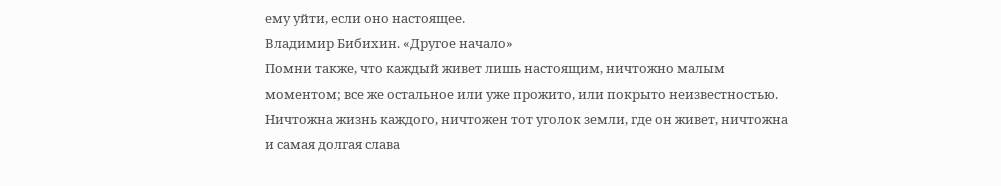ему уйти, если оно настоящее.
Владимир Бибихин. «Другое начало»
Помни также, что каждый живет лишь настоящим, ничтожно малым моментом; все же остальное или уже прожито, или покрыто неизвестностью. Ничтожна жизнь каждого, ничтожен тот уголок земли, где он живет, ничтожна и самая долгая слава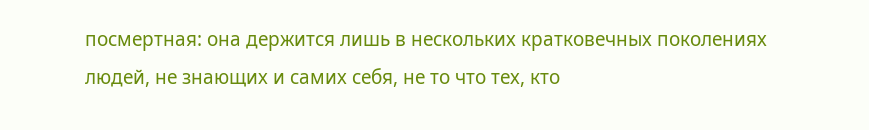посмертная: она держится лишь в нескольких кратковечных поколениях людей, не знающих и самих себя, не то что тех, кто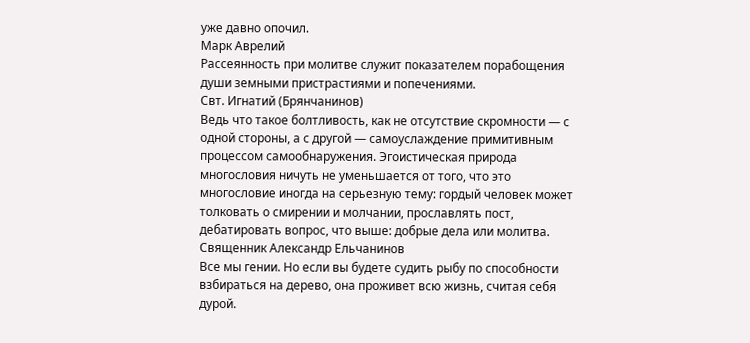уже давно опочил.
Марк Аврелий
Рассеянность при молитве служит показателем порабощения души земными пристрастиями и попечениями.
Свт. Игнатий (Брянчанинов)
Ведь что такое болтливость, как не отсутствие скромности — с одной стороны, а с другой — самоуслаждение примитивным процессом самообнаружения. Эгоистическая природа многословия ничуть не уменьшается от того, что это многословие иногда на серьезную тему: гордый человек может толковать о смирении и молчании, прославлять пост, дебатировать вопрос, что выше: добрые дела или молитва.
Священник Александр Ельчанинов
Все мы гении. Но если вы будете судить рыбу по способности взбираться на дерево, она проживет всю жизнь, считая себя дурой.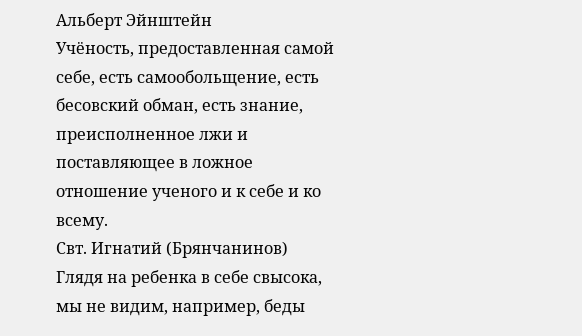Альберт Эйнштейн
Учёность, предоставленная самой себе, есть самообольщение, есть бесовский обман, есть знание, преисполненное лжи и поставляющее в ложное отношение ученого и к себе и ко всему.
Свт. Игнатий (Брянчанинов)
Глядя на ребенка в себе свысока, мы не видим, например, беды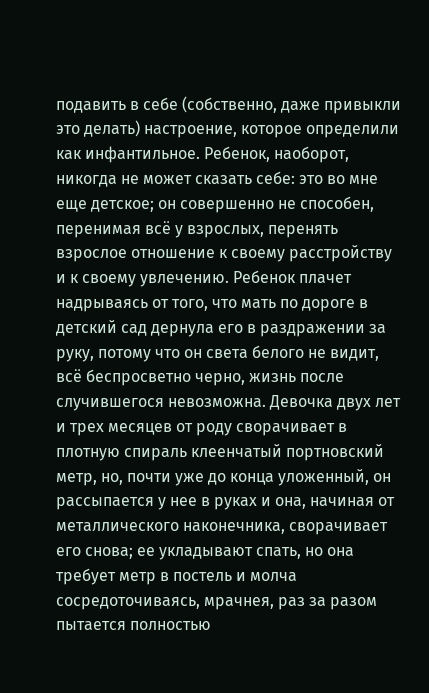подавить в себе (собственно, даже привыкли это делать) настроение, которое определили как инфантильное. Ребенок, наоборот, никогда не может сказать себе: это во мне еще детское; он совершенно не способен, перенимая всё у взрослых, перенять взрослое отношение к своему расстройству и к своему увлечению. Ребенок плачет надрываясь от того, что мать по дороге в детский сад дернула его в раздражении за руку, потому что он света белого не видит, всё беспросветно черно, жизнь после случившегося невозможна. Девочка двух лет и трех месяцев от роду сворачивает в плотную спираль клеенчатый портновский метр, но, почти уже до конца уложенный, он рассыпается у нее в руках и она, начиная от металлического наконечника, сворачивает его снова; ее укладывают спать, но она требует метр в постель и молча сосредоточиваясь, мрачнея, раз за разом пытается полностью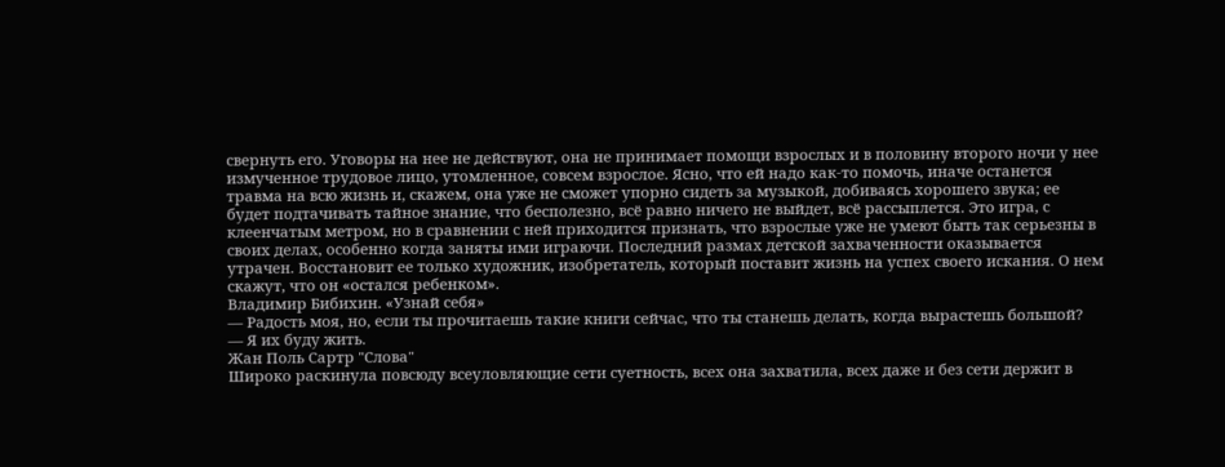свернуть его. Уговоры на нее не действуют, она не принимает помощи взрослых и в половину второго ночи у нее измученное трудовое лицо, утомленное, совсем взрослое. Ясно, что ей надо как-то помочь, иначе останется травма на всю жизнь и, скажем, она уже не сможет упорно сидеть за музыкой, добиваясь хорошего звука; ее будет подтачивать тайное знание, что бесполезно, всё равно ничего не выйдет, всё рассыплется. Это игра, с клеенчатым метром, но в сравнении с ней приходится признать, что взрослые уже не умеют быть так серьезны в своих делах, особенно когда заняты ими играючи. Последний размах детской захваченности оказывается утрачен. Восстановит ее только художник, изобретатель, который поставит жизнь на успех своего искания. О нем скажут, что он «остался ребенком».
Владимир Бибихин. «Узнай себя»
— Радость моя, но, если ты прочитаешь такие книги сейчас, что ты станешь делать, когда вырастешь большой?
— Я их буду жить.
Жан Поль Сартр "Слова"
Широко раскинула повсюду всеуловляющие сети суетность, всех она захватила, всех даже и без сети держит в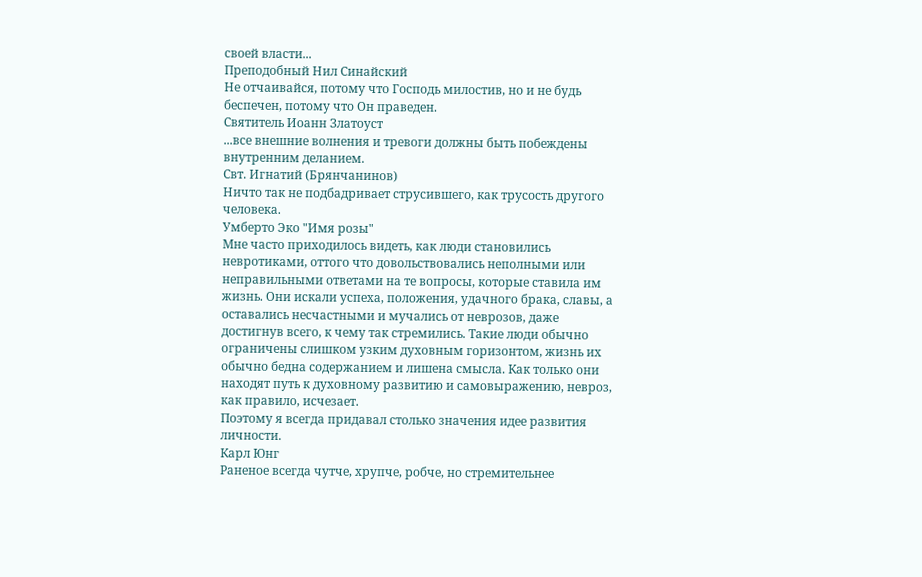своей власти...
Преподобный Нил Синайский
Не отчаивайся, потому что Господь милостив, но и не будь беспечен, потому что Он праведен.
Святитель Иоанн Златоуст
...все внешние волнения и тревоги должны быть побеждены внутренним деланием.
Свт. Игнатий (Брянчанинов)
Ничто так не подбадривает струсившего, как трусость другого человека.
Умберто Эко "Имя розы"
Мне часто приходилось видеть, как люди становились невротиками, оттого что довольствовались неполными или неправильными ответами на те вопросы, которые ставила им жизнь. Они искали успеха, положения, удачного брака, славы, а оставались несчастными и мучались от неврозов, даже достигнув всего, к чему так стремились. Такие люди обычно ограничены слишком узким духовным горизонтом, жизнь их обычно бедна содержанием и лишена смысла. Как только они находят путь к духовному развитию и самовыражению, невроз, как правило, исчезает.
Поэтому я всегда придавал столько значения идее развития личности.
Карл Юнг
Раненое всегда чутче, хрупче, робче, но стремительнее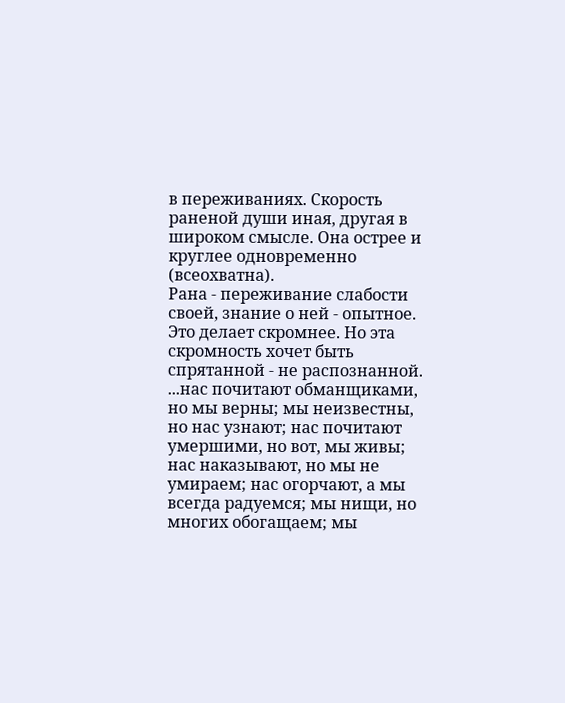в переживаниях. Скорость раненой души иная, другая в широком смысле. Она острее и круглее одновременно (всеохватна).
Рана - переживание слабости своей, знание о ней - опытное. Это делает скромнее. Но эта скромность хочет быть спрятанной - не распознанной.
...нас почитают обманщиками, но мы верны; мы неизвестны, но нас узнают; нас почитают умершими, но вот, мы живы; нас наказывают, но мы не умираем; нас огорчают, а мы всегда радуемся; мы нищи, но многих обогащаем; мы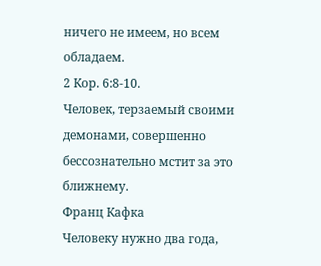ничего не имеем, но всем обладаем.
2 Кор. 6:8-10.
Человек, терзаемый своими демонами, совершенно бессознательно мстит за это ближнему.
Франц Кафка
Человеку нужно два года,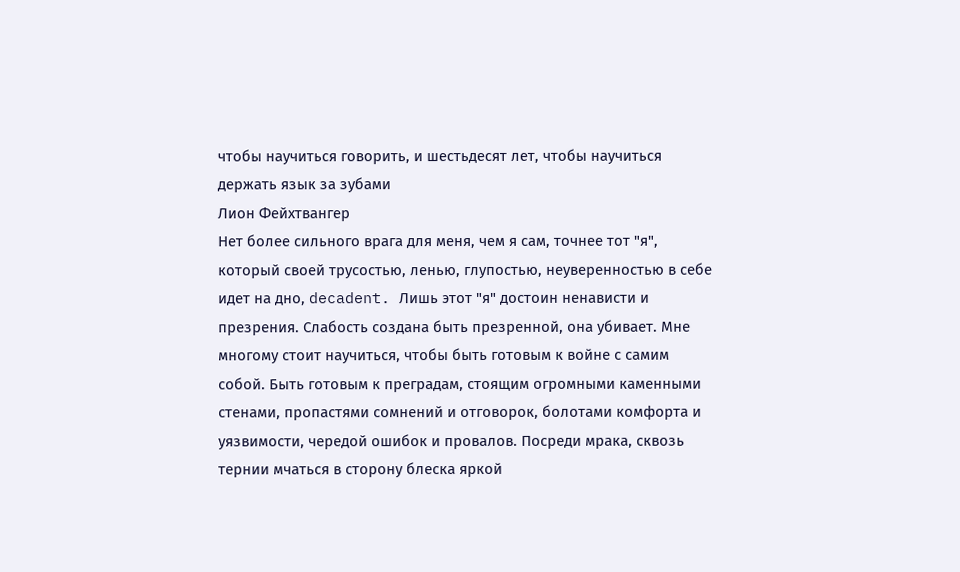чтобы научиться говорить, и шестьдесят лет, чтобы научиться держать язык за зубами
Лион Фейхтвангер
Нет более сильного врага для меня, чем я сам, точнее тот "я", который своей трусостью, ленью, глупостью, неуверенностью в себе идет на дно, decadent. Лишь этот "я" достоин ненависти и презрения. Слабость создана быть презренной, она убивает. Мне многому стоит научиться, чтобы быть готовым к войне с самим собой. Быть готовым к преградам, стоящим огромными каменными стенами, пропастями сомнений и отговорок, болотами комфорта и уязвимости, чередой ошибок и провалов. Посреди мрака, сквозь тернии мчаться в сторону блеска яркой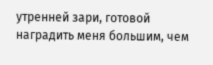утренней зари, готовой наградить меня большим, чем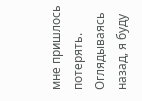мне пришлось потерять. Оглядываясь назад, я буду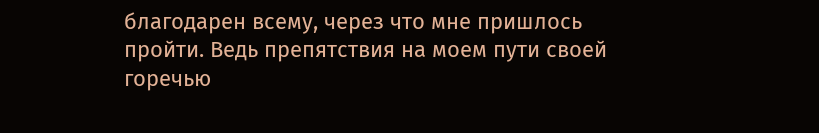благодарен всему, через что мне пришлось пройти. Ведь препятствия на моем пути своей горечью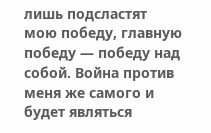лишь подсластят мою победу, главную победу — победу над собой. Война против меня же самого и будет являться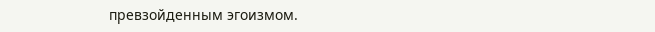превзойденным эгоизмом.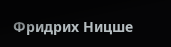Фридрих Ницше